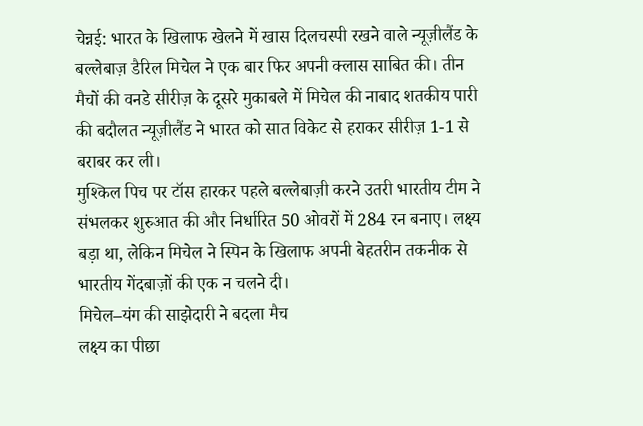चेन्नई: भारत के खिलाफ खेलने में खास दिलचस्पी रखने वाले न्यूज़ीलैंड के बल्लेबाज़ डैरिल मिचेल ने एक बार फिर अपनी क्लास साबित की। तीन मैचों की वनडे सीरीज़ के दूसरे मुकाबले में मिचेल की नाबाद शतकीय पारी की बदौलत न्यूज़ीलैंड ने भारत को सात विकेट से हराकर सीरीज़ 1-1 से बराबर कर ली।
मुश्किल पिच पर टॉस हारकर पहले बल्लेबाज़ी करने उतरी भारतीय टीम ने संभलकर शुरुआत की और निर्धारित 50 ओवरों में 284 रन बनाए। लक्ष्य बड़ा था, लेकिन मिचेल ने स्पिन के खिलाफ अपनी बेहतरीन तकनीक से भारतीय गेंदबाज़ों की एक न चलने दी।
मिचेल–यंग की साझेदारी ने बदला मैच
लक्ष्य का पीछा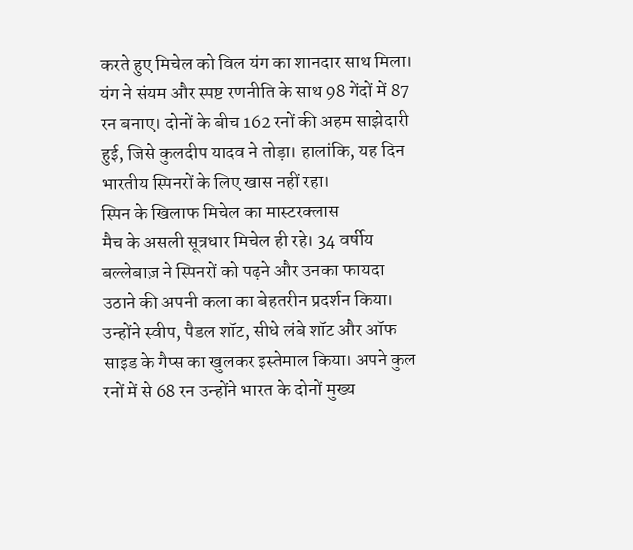करते हुए मिचेल को विल यंग का शानदार साथ मिला। यंग ने संयम और स्पष्ट रणनीति के साथ 98 गेंदों में 87 रन बनाए। दोनों के बीच 162 रनों की अहम साझेदारी हुई, जिसे कुलदीप यादव ने तोड़ा। हालांकि, यह दिन भारतीय स्पिनरों के लिए खास नहीं रहा।
स्पिन के खिलाफ मिचेल का मास्टरक्लास
मैच के असली सूत्रधार मिचेल ही रहे। 34 वर्षीय बल्लेबाज़ ने स्पिनरों को पढ़ने और उनका फायदा उठाने की अपनी कला का बेहतरीन प्रदर्शन किया। उन्होंने स्वीप, पैडल शॉट, सीधे लंबे शॉट और ऑफ साइड के गैप्स का खुलकर इस्तेमाल किया। अपने कुल रनों में से 68 रन उन्होंने भारत के दोनों मुख्य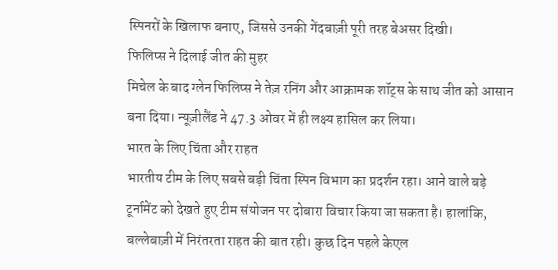स्पिनरों के खिलाफ बनाए, जिससे उनकी गेंदबाज़ी पूरी तरह बेअसर दिखी।
फिलिप्स ने दिलाई जीत की मुहर
मिचेल के बाद ग्लेन फिलिप्स ने तेज़ रनिंग और आक्रामक शॉट्स के साथ जीत को आसान बना दिया। न्यूज़ीलैंड ने 47.3 ओवर में ही लक्ष्य हासिल कर लिया।
भारत के लिए चिंता और राहत
भारतीय टीम के लिए सबसे बड़ी चिंता स्पिन विभाग का प्रदर्शन रहा। आने वाले बड़े टूर्नामेंट को देखते हुए टीम संयोजन पर दोबारा विचार किया जा सकता है। हालांकि, बल्लेबाज़ी में निरंतरता राहत की बात रही। कुछ दिन पहले केएल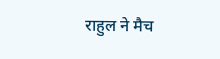राहुल ने मैच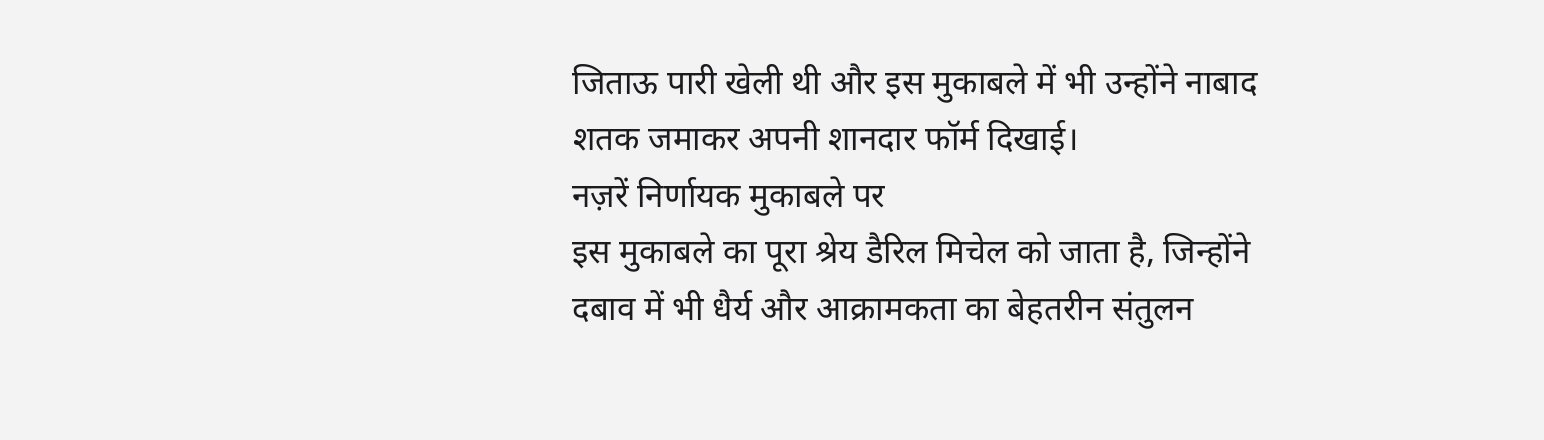जिताऊ पारी खेली थी और इस मुकाबले में भी उन्होंने नाबाद शतक जमाकर अपनी शानदार फॉर्म दिखाई।
नज़रें निर्णायक मुकाबले पर
इस मुकाबले का पूरा श्रेय डैरिल मिचेल को जाता है, जिन्होंने दबाव में भी धैर्य और आक्रामकता का बेहतरीन संतुलन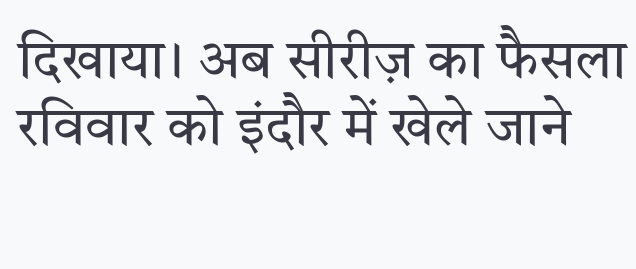दिखाया। अब सीरीज़ का फैसला रविवार को इंदौर में खेले जाने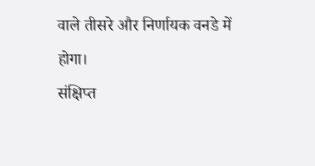वाले तीसरे और निर्णायक वनडे में होगा।
संक्षिप्त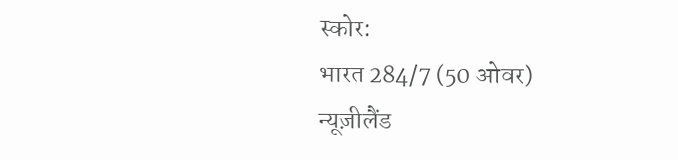स्कोर:
भारत 284/7 (50 ओवर)
न्यूज़ीलैंड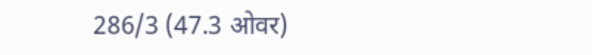286/3 (47.3 ओवर)